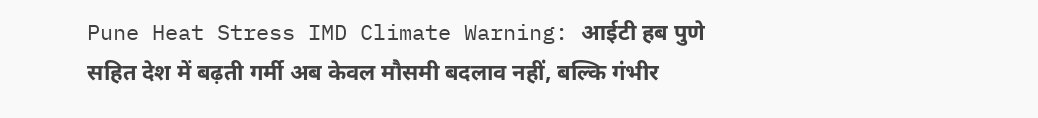Pune Heat Stress IMD Climate Warning: आईटी हब पुणे सहित देश में बढ़ती गर्मी अब केवल मौसमी बदलाव नहीं, बल्कि गंभीर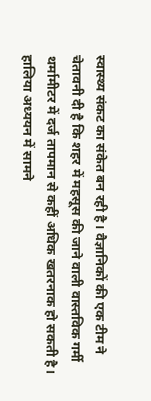स्वास्थ्य संकट का संकेत बन रही है। वैज्ञानिकों की एक टीम ने चेतावनी दी है कि शहर में महसूस की जाने वाली वास्तविक गर्मी थर्मामीटर में दर्ज तापमान से कहीं अधिक खतरनाक हो सकती है।
हालिया अध्ययन में सामने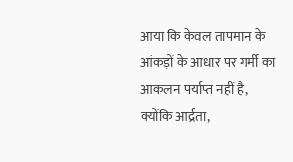आया कि केवल तापमान के आंकड़ों के आधार पर गर्मी का आकलन पर्याप्त नहीं है, क्योंकि आर्द्रता,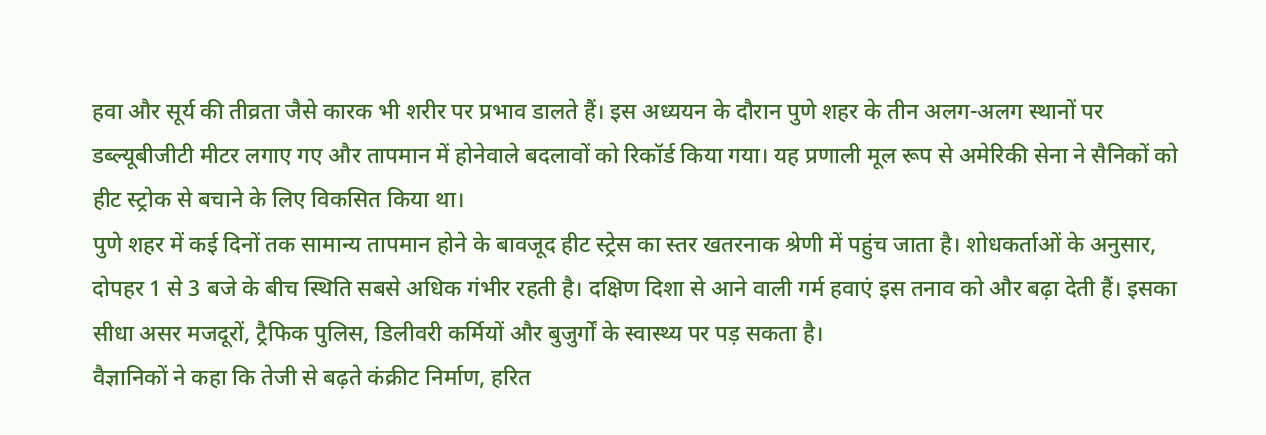हवा और सूर्य की तीव्रता जैसे कारक भी शरीर पर प्रभाव डालते हैं। इस अध्ययन के दौरान पुणे शहर के तीन अलग-अलग स्थानों पर डब्ल्यूबीजीटी मीटर लगाए गए और तापमान में होनेवाले बदलावों को रिकॉर्ड किया गया। यह प्रणाली मूल रूप से अमेरिकी सेना ने सैनिकों को हीट स्ट्रोक से बचाने के लिए विकसित किया था।
पुणे शहर में कई दिनों तक सामान्य तापमान होने के बावजूद हीट स्ट्रेस का स्तर खतरनाक श्रेणी में पहुंच जाता है। शोधकर्ताओं के अनुसार, दोपहर 1 से 3 बजे के बीच स्थिति सबसे अधिक गंभीर रहती है। दक्षिण दिशा से आने वाली गर्म हवाएं इस तनाव को और बढ़ा देती हैं। इसका सीधा असर मजदूरों, ट्रैफिक पुलिस, डिलीवरी कर्मियों और बुजुर्गों के स्वास्थ्य पर पड़ सकता है।
वैज्ञानिकों ने कहा कि तेजी से बढ़ते कंक्रीट निर्माण, हरित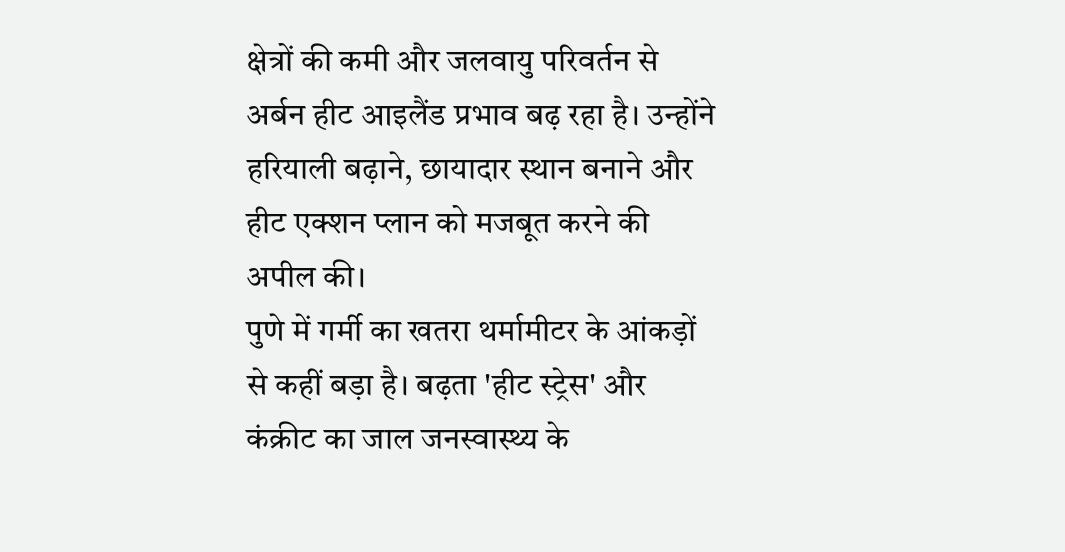क्षेत्रों की कमी और जलवायु परिवर्तन से अर्बन हीट आइलैंड प्रभाव बढ़ रहा है। उन्होंने हरियाली बढ़ाने, छायादार स्थान बनाने और हीट एक्शन प्लान को मजबूत करने की अपील की।
पुणे में गर्मी का खतरा थर्मामीटर के आंकड़ों से कहीं बड़ा है। बढ़ता 'हीट स्ट्रेस' और कंक्रीट का जाल जनस्वास्थ्य के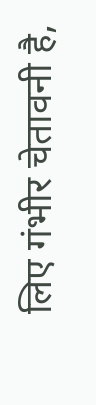लिए गंभीर चेतावनी है,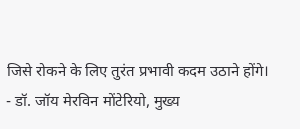जिसे रोकने के लिए तुरंत प्रभावी कदम उठाने होंगे।
- डॉ. जॉय मेरविन मोंटेरियो, मुख्य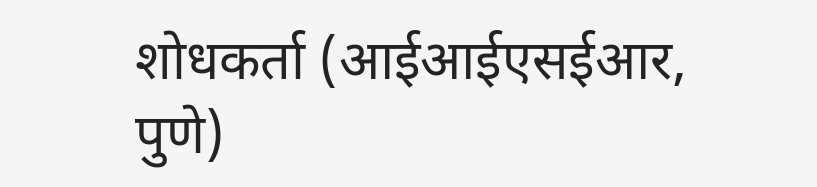शोधकर्ता (आईआईएसईआर, पुणे)